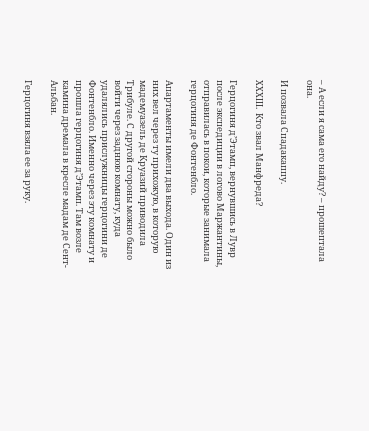– А если я сама его найду? – прошептала она.

И позвала Спадакаппу.

XXXIII. Кто звал Манфреда?

Герцогиня д’Этамп, вернувшись в Лувр после экспедиции в логово Маржантины, отправилась в покои, которые занимала герцогиня де Фонтенбло.

Апартаменты имели два выхода. Один из них вел через ту прихожую, в которую мадемуазель де Круазий приводила Трибуле. С другой стороны можно было войти через заднюю комнату, куда удалялись прислужницы герцогини де Фонтенбло. Именно через эту комнату и прошла герцогиня д’Этамп. Там возле камина дремала в кресле мадам де Сент-Альбан.

Герцогиня взяла ее за руку.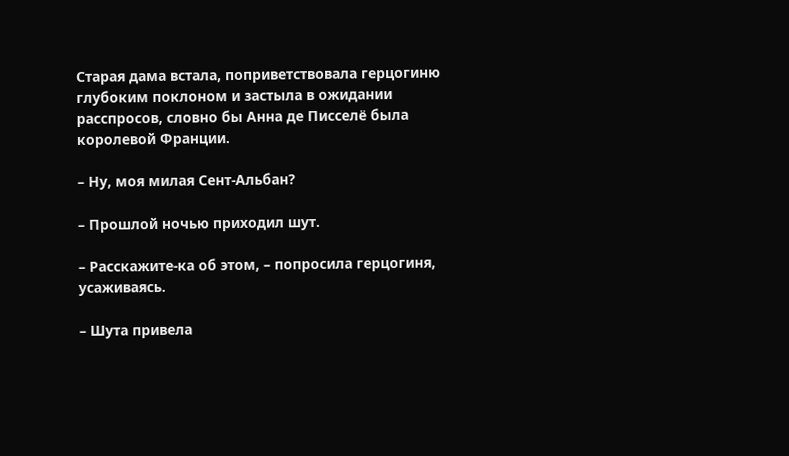Старая дама встала, поприветствовала герцогиню глубоким поклоном и застыла в ожидании расспросов, словно бы Анна де Писселё была королевой Франции.

– Ну, моя милая Сент-Альбан?

– Прошлой ночью приходил шут.

– Расскажите-ка об этом, – попросила герцогиня, усаживаясь.

– Шута привела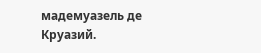мадемуазель де Круазий.